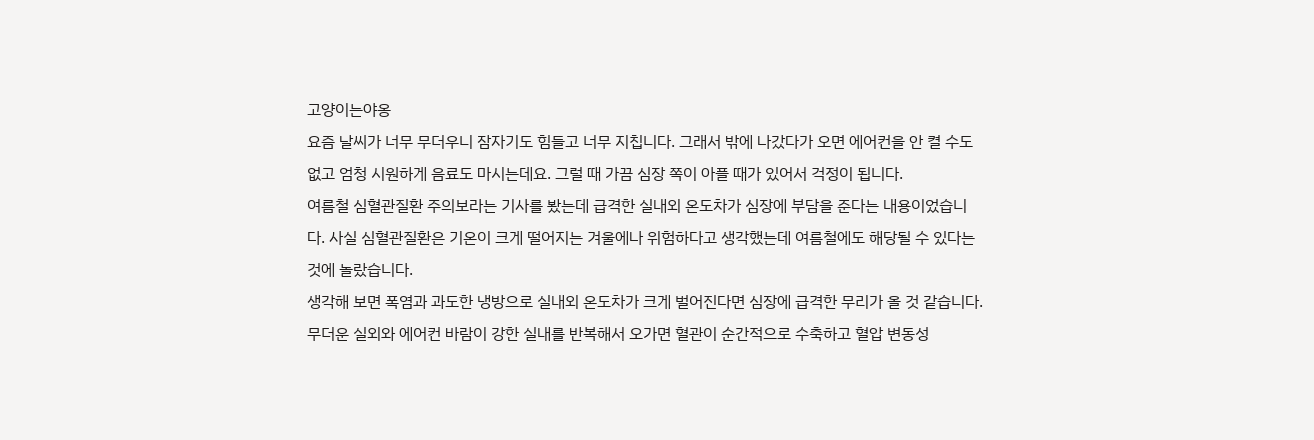고양이는야옹
요즘 날씨가 너무 무더우니 잠자기도 힘들고 너무 지칩니다. 그래서 밖에 나갔다가 오면 에어컨을 안 켤 수도 없고 엄청 시원하게 음료도 마시는데요. 그럴 때 가끔 심장 쪽이 아플 때가 있어서 걱정이 됩니다.
여름철 심혈관질환 주의보라는 기사를 봤는데 급격한 실내외 온도차가 심장에 부담을 준다는 내용이었습니다. 사실 심혈관질환은 기온이 크게 떨어지는 겨울에나 위험하다고 생각했는데 여름철에도 해당될 수 있다는 것에 놀랐습니다.
생각해 보면 폭염과 과도한 냉방으로 실내외 온도차가 크게 벌어진다면 심장에 급격한 무리가 올 것 같습니다. 무더운 실외와 에어컨 바람이 강한 실내를 반복해서 오가면 혈관이 순간적으로 수축하고 혈압 변동성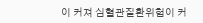이 커져 심혈관질환위험이 커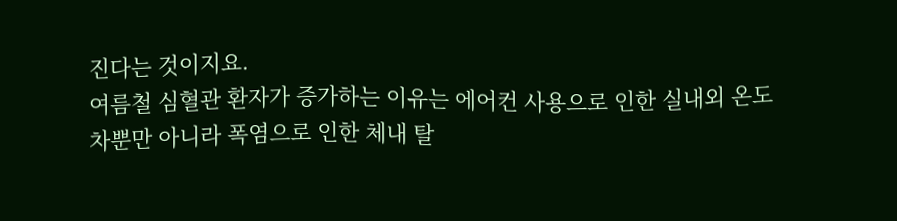진다는 것이지요.
여름철 심혈관 환자가 증가하는 이유는 에어컨 사용으로 인한 실내외 온도차뿐만 아니라 폭염으로 인한 체내 탈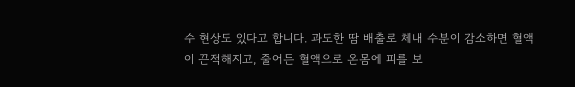수 현상도 있다고 합니다. 과도한 땀 배출로 체내 수분이 감소하면 혈액이 끈적해지고, 줄어든 혈액으로 온몸에 피를 보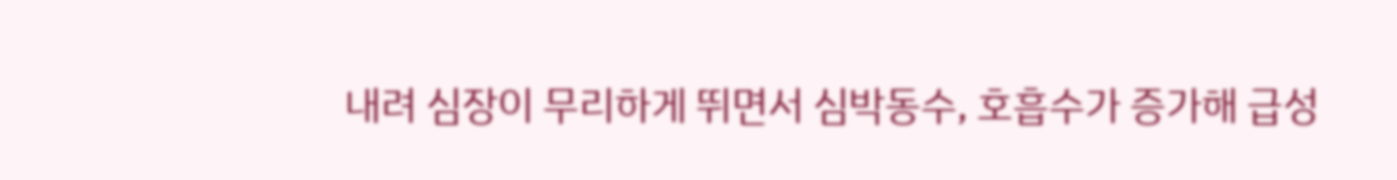내려 심장이 무리하게 뛰면서 심박동수, 호흡수가 증가해 급성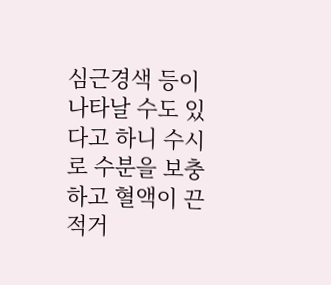심근경색 등이 나타날 수도 있다고 하니 수시로 수분을 보충하고 혈액이 끈적거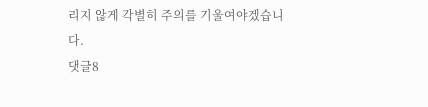리지 않게 각별히 주의를 기울여야겠습니다.
댓글8